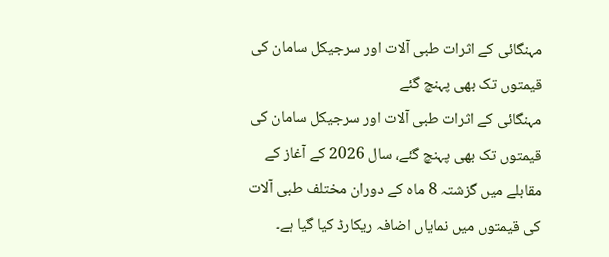مہنگائی کے اثرات طبی آلات اور سرجیکل سامان کی قیمتوں تک بھی پہنچ گئے
مہنگائی کے اثرات طبی آلات اور سرجیکل سامان کی قیمتوں تک بھی پہنچ گئے، سال 2026 کے آغاز کے مقابلے میں گزشتہ 8 ماہ کے دوران مختلف طبی آلات کی قیمتوں میں نمایاں اضافہ ریکارڈ کیا گیا ہے۔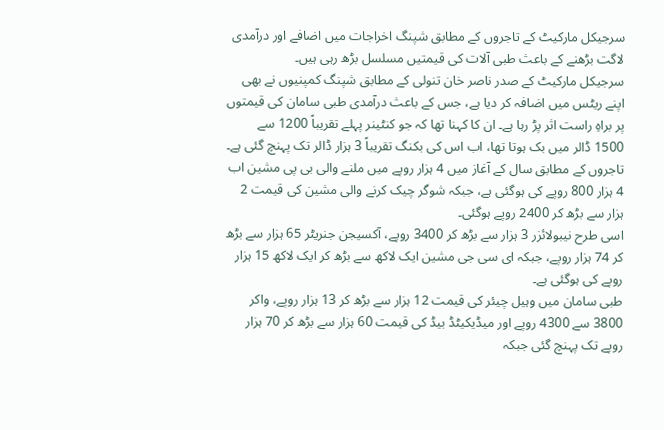سرجیکل مارکیٹ کے تاجروں کے مطابق شپنگ اخراجات میں اضافے اور درآمدی لاگت بڑھنے کے باعث طبی آلات کی قیمتیں مسلسل بڑھ رہی ہیں۔
سرجیکل مارکیٹ کے صدر ناصر خان تنولی کے مطابق شپنگ کمپنیوں نے بھی اپنے ریٹس میں اضافہ کر دیا ہے، جس کے باعث درآمدی طبی سامان کی قیمتوں پر براہِ راست اثر پڑ رہا ہے۔ ان کا کہنا تھا کہ جو کنٹینر پہلے تقریباً 1200 سے 1500 ڈالر میں بک ہوتا تھا، اب اس کی بکنگ تقریباً 3 ہزار ڈالر تک پہنچ گئی ہے۔
تاجروں کے مطابق سال کے آغاز میں 4 ہزار روپے میں ملنے والی بی پی مشین اب 4 ہزار 800 روپے کی ہوگئی ہے، جبکہ شوگر چیک کرنے والی مشین کی قیمت 2 ہزار سے بڑھ کر 2400 روپے ہوگئی۔
اسی طرح نیبولائزر 3 ہزار سے بڑھ کر 3400 روپے، آکسیجن جنریٹر 65 ہزار سے بڑھ کر 74 ہزار روپے، جبکہ ای سی جی مشین ایک لاکھ سے بڑھ کر ایک لاکھ 15 ہزار روپے کی ہوگئی ہے۔
طبی سامان میں وہیل چیئر کی قیمت 12 ہزار سے بڑھ کر 13 ہزار روپے، واکر 3800 سے 4300 روپے اور میڈیکیٹڈ بیڈ کی قیمت 60 ہزار سے بڑھ کر 70 ہزار روپے تک پہنچ گئی جبکہ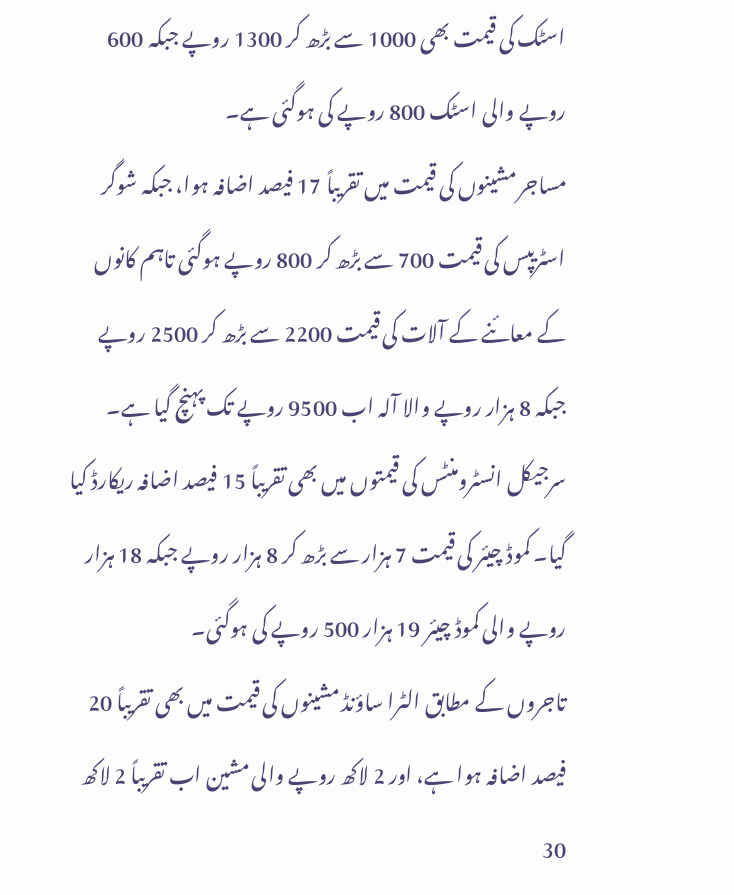اسٹک کی قیمت بھی 1000 سے بڑھ کر 1300 روپے جبکہ 600 روپے والی اسٹک 800 روپے کی ہوگئی ہے۔
مساجر مشینوں کی قیمت میں تقریباً 17 فیصد اضافہ ہوا، جبکہ شوگر اسٹریپس کی قیمت 700 سے بڑھ کر 800 روپے ہوگئی تاہم کانوں کے معائنے کے آلات کی قیمت 2200 سے بڑھ کر 2500 روپے جبکہ 8 ہزار روپے والا آلہ اب 9500 روپے تک پہنچ گیا ہے۔
سرجیکل انسٹرومنٹس کی قیمتوں میں بھی تقریباً 15 فیصد اضافہ ریکارڈ کیا گیا۔ کموڈ چیئر کی قیمت 7 ہزار سے بڑھ کر 8 ہزار روپے جبکہ 18 ہزار روپے والی کموڈ چیئر 19 ہزار 500 روپے کی ہوگئی۔
تاجروں کے مطابق الٹرا ساؤنڈ مشینوں کی قیمت میں بھی تقریباً 20 فیصد اضافہ ہوا ہے، اور 2 لاکھ روپے والی مشین اب تقریباً 2 لاکھ 30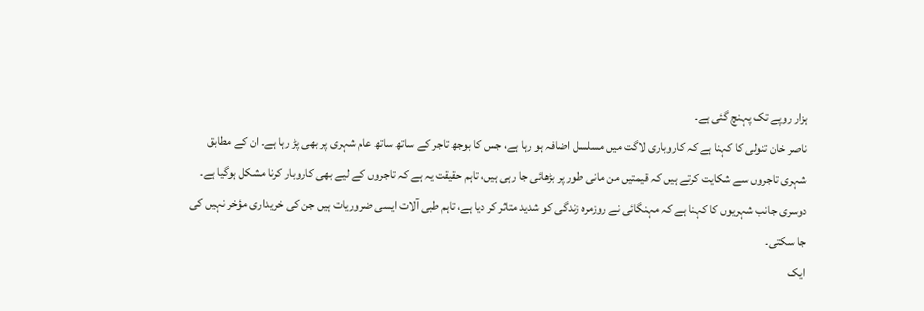ہزار روپے تک پہنچ گئی ہے۔
ناصر خان تنولی کا کہنا ہے کہ کاروباری لاگت میں مسلسل اضافہ ہو رہا ہے، جس کا بوجھ تاجر کے ساتھ ساتھ عام شہری پر بھی پڑ رہا ہے۔ ان کے مطابق شہری تاجروں سے شکایت کرتے ہیں کہ قیمتیں من مانی طور پر بڑھائی جا رہی ہیں، تاہم حقیقت یہ ہے کہ تاجروں کے لیے بھی کاروبار کرنا مشکل ہوگیا ہے۔
دوسری جانب شہریوں کا کہنا ہے کہ مہنگائی نے روزمرہ زندگی کو شدید متاثر کر دیا ہے، تاہم طبی آلات ایسی ضروریات ہیں جن کی خریداری مؤخر نہیں کی جا سکتی۔
ایک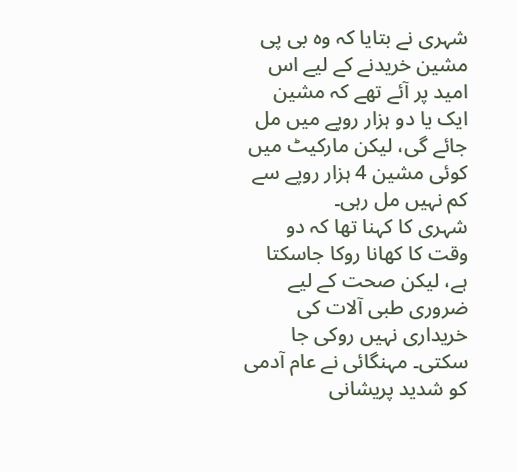شہری نے بتایا کہ وہ بی پی مشین خریدنے کے لیے اس امید پر آئے تھے کہ مشین ایک یا دو ہزار روپے میں مل جائے گی، لیکن مارکیٹ میں کوئی مشین 4 ہزار روپے سے کم نہیں مل رہی۔
شہری کا کہنا تھا کہ دو وقت کا کھانا روکا جاسکتا ہے، لیکن صحت کے لیے ضروری طبی آلات کی خریداری نہیں روکی جا سکتی۔ مہنگائی نے عام آدمی کو شدید پریشانی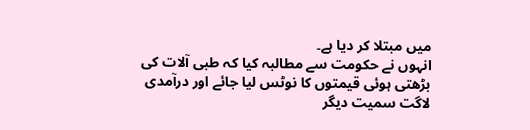میں مبتلا کر دیا ہے۔
انہوں نے حکومت سے مطالبہ کیا کہ طبی آلات کی بڑھتی ہوئی قیمتوں کا نوٹس لیا جائے اور درآمدی لاگت سمیت دیگر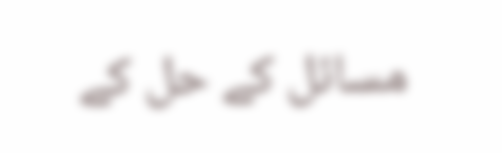مسائل کے حل کے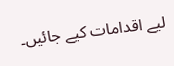لیے اقدامات کیے جائیں۔